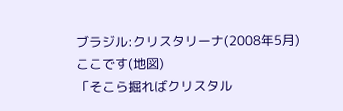ブラジル:クリスタリーナ(2008年5月)
ここです(地図)
「そこら掘ればクリスタル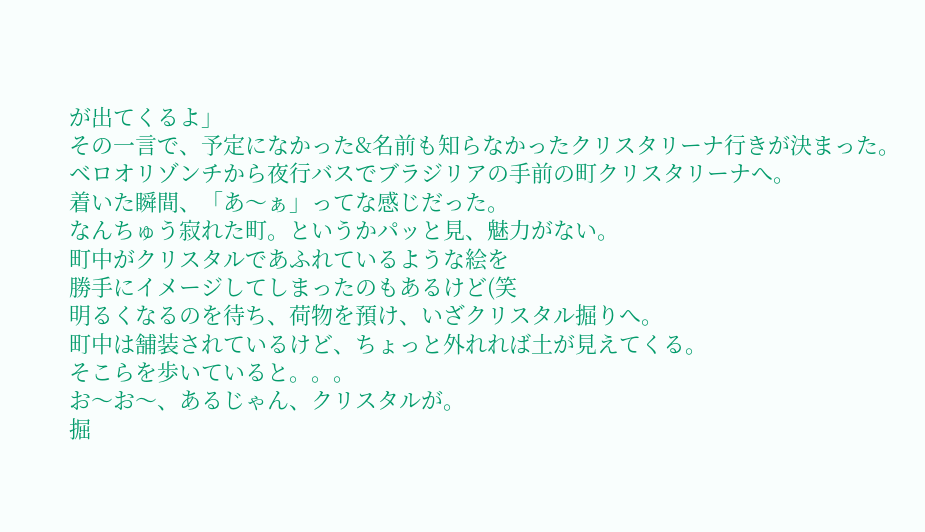が出てくるよ」
その一言で、予定になかった&名前も知らなかったクリスタリーナ行きが決まった。
ベロオリゾンチから夜行バスでブラジリアの手前の町クリスタリーナへ。
着いた瞬間、「あ〜ぁ」ってな感じだった。
なんちゅう寂れた町。というかパッと見、魅力がない。
町中がクリスタルであふれているような絵を
勝手にイメージしてしまったのもあるけど(笑
明るくなるのを待ち、荷物を預け、いざクリスタル掘りへ。
町中は舗装されているけど、ちょっと外れれば土が見えてくる。
そこらを歩いていると。。。
お〜お〜、あるじゃん、クリスタルが。
掘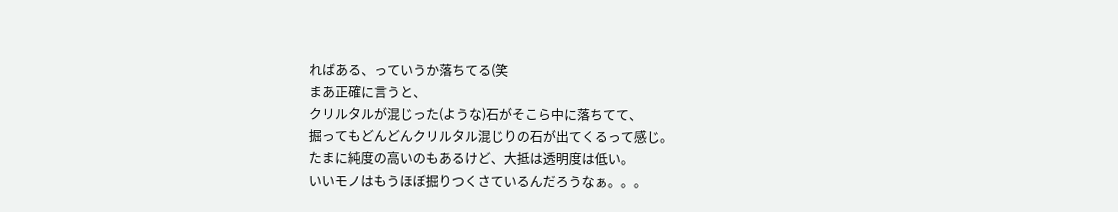ればある、っていうか落ちてる(笑
まあ正確に言うと、
クリルタルが混じった(ような)石がそこら中に落ちてて、
掘ってもどんどんクリルタル混じりの石が出てくるって感じ。
たまに純度の高いのもあるけど、大抵は透明度は低い。
いいモノはもうほぼ掘りつくさているんだろうなぁ。。。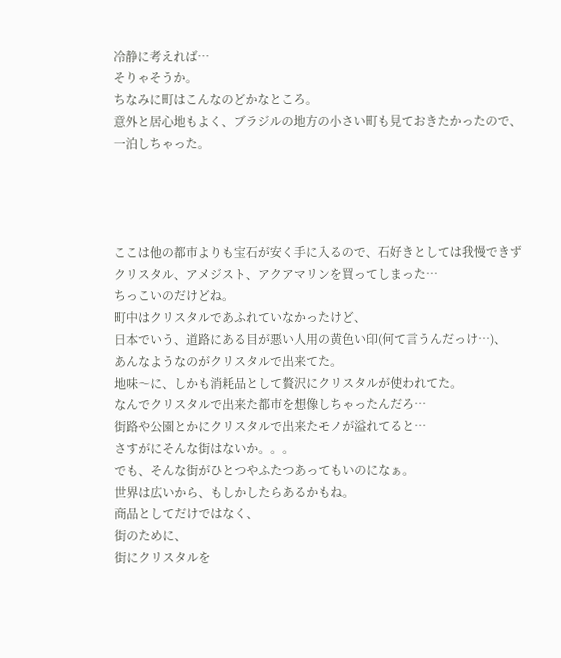冷静に考えれば…
そりゃそうか。
ちなみに町はこんなのどかなところ。
意外と居心地もよく、ブラジルの地方の小さい町も見ておきたかったので、
一泊しちゃった。




ここは他の都市よりも宝石が安く手に入るので、石好きとしては我慢できず
クリスタル、アメジスト、アクアマリンを買ってしまった…
ちっこいのだけどね。
町中はクリスタルであふれていなかったけど、
日本でいう、道路にある目が悪い人用の黄色い印(何て言うんだっけ…)、
あんなようなのがクリスタルで出来てた。
地味〜に、しかも消耗品として贅沢にクリスタルが使われてた。
なんでクリスタルで出来た都市を想像しちゃったんだろ…
街路や公園とかにクリスタルで出来たモノが溢れてると…
さすがにそんな街はないか。。。
でも、そんな街がひとつやふたつあってもいのになぁ。
世界は広いから、もしかしたらあるかもね。
商品としてだけではなく、
街のために、
街にクリスタルを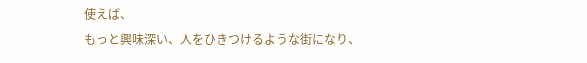使えば、
もっと興味深い、人をひきつけるような街になり、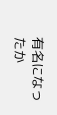有名になったか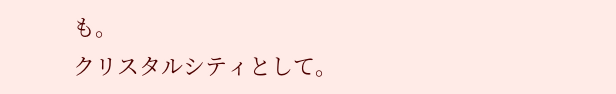も。
クリスタルシティとして。